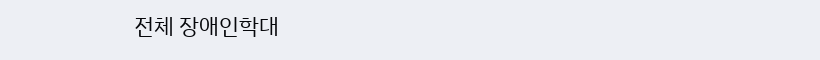전체 장애인학대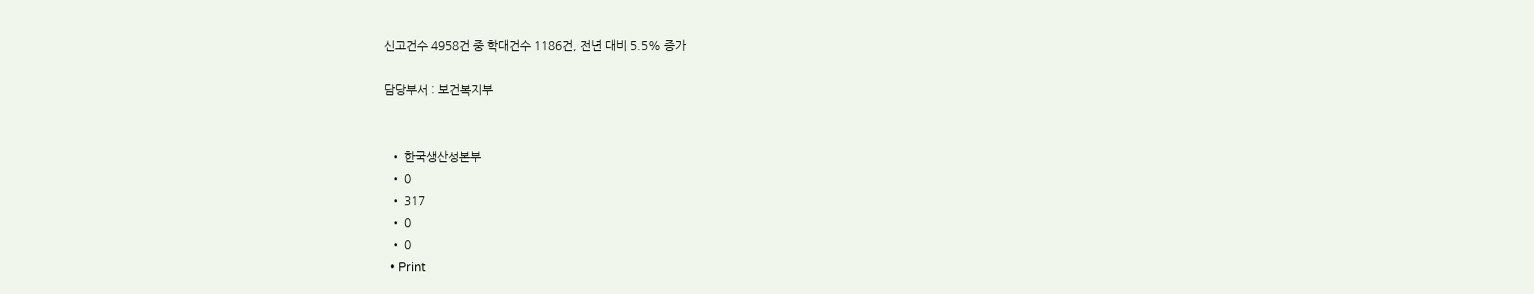신고건수 4958건 중 학대건수 1186건, 전년 대비 5.5% 증가

담당부서 : 보건복지부


  • 한국생산성본부
  • 0
  • 317
  • 0
  • 0
  • Print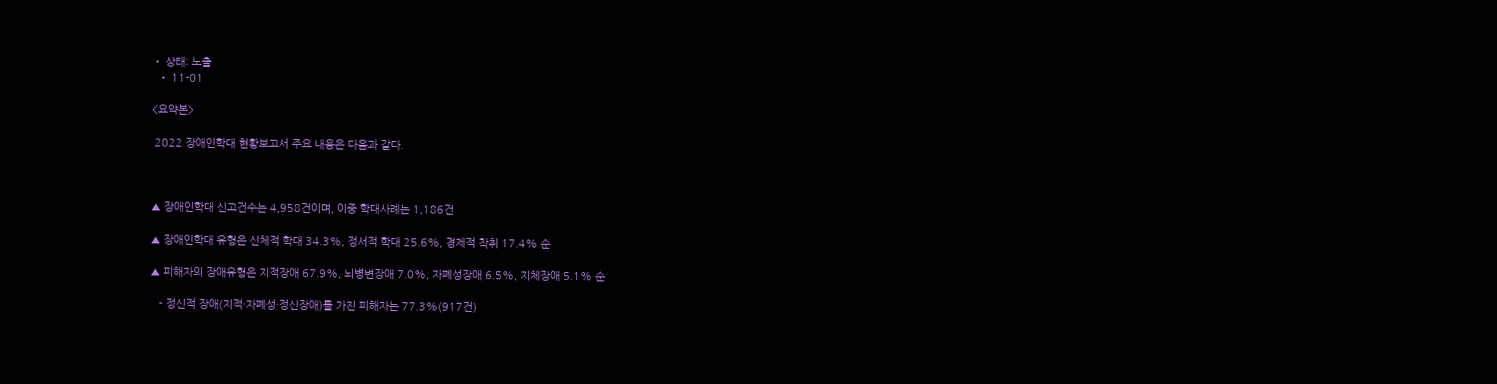• 상태: 노출
  • 11-01

<요약본>

 2022 장애인학대 현황보고서 주요 내용은 다음과 같다.



▲ 장애인학대 신고건수는 4,958건이며, 이중 학대사례는 1,186건

▲ 장애인학대 유형은 신체적 학대 34.3%, 정서적 학대 25.6%, 경제적 착취 17.4% 순

▲ 피해자의 장애유형은 지적장애 67.9%, 뇌병변장애 7.0%, 자폐성장애 6.5%, 지체장애 5.1% 순

   - 정신적 장애(지적·자폐성·정신장애)를 가진 피해자는 77.3%(917건)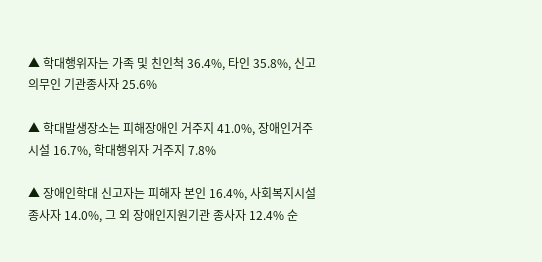▲ 학대행위자는 가족 및 친인척 36.4%, 타인 35.8%, 신고의무인 기관종사자 25.6%

▲ 학대발생장소는 피해장애인 거주지 41.0%, 장애인거주시설 16.7%, 학대행위자 거주지 7.8%

▲ 장애인학대 신고자는 피해자 본인 16.4%, 사회복지시설 종사자 14.0%, 그 외 장애인지원기관 종사자 12.4% 순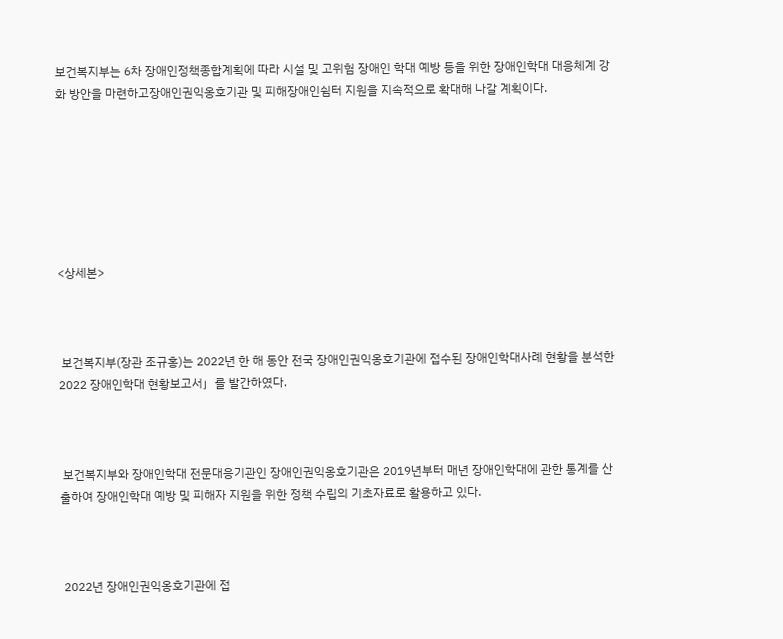보건복지부는 6차 장애인정책종합계획에 따라 시설 및 고위험 장애인 학대 예방 등을 위한 장애인학대 대응체계 강화 방안을 마련하고장애인권익옹호기관 및 피해장애인쉼터 지원을 지속적으로 확대해 나갈 계획이다.







<상세본>



 보건복지부(장관 조규홍)는 2022년 한 해 동안 전국 장애인권익옹호기관에 접수된 장애인학대사례 현황을 분석한 2022 장애인학대 현황보고서」를 발간하였다.



 보건복지부와 장애인학대 전문대응기관인 장애인권익옹호기관은 2019년부터 매년 장애인학대에 관한 통계를 산출하여 장애인학대 예방 및 피해자 지원을 위한 정책 수립의 기초자료로 활용하고 있다.



 2022년 장애인권익옹호기관에 접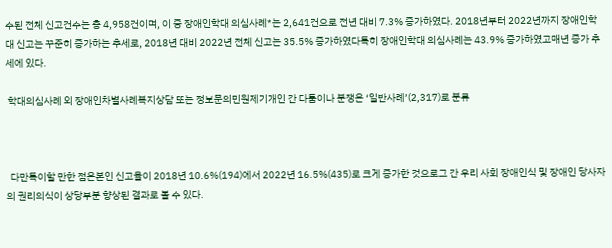수된 전체 신고건수는 총 4,958건이며, 이 중 장애인학대 의심사례*는 2,641건으로 전년 대비 7.3% 증가하였다. 2018년부터 2022년까지 장애인학대 신고는 꾸준히 증가하는 추세로, 2018년 대비 2022년 전체 신고는 35.5% 증가하였다특히 장애인학대 의심사례는 43.9% 증가하였고매년 증가 추세에 있다.

 학대의심사례 외 장애인차별사례복지상담 또는 정보문의민원제기개인 간 다툼이나 분쟁은 ‘일반사례’(2,317)로 분류



  다만특이할 만한 점은본인 신고율이 2018년 10.6%(194)에서 2022년 16.5%(435)로 크게 증가한 것으로그 간 우리 사회 장애인식 및 장애인 당사자의 권리의식이 상당부분 향상된 결과로 볼 수 있다.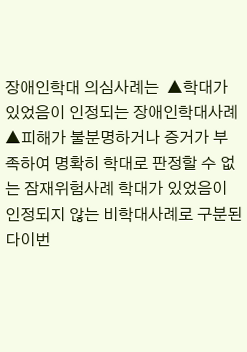장애인학대 의심사례는  ▲학대가 있었음이 인정되는 장애인학대사례 ▲피해가 불분명하거나 증거가 부족하여 명확히 학대로 판정할 수 없는 잠재위험사례 학대가 있었음이 인정되지 않는 비학대사례로 구분된다이번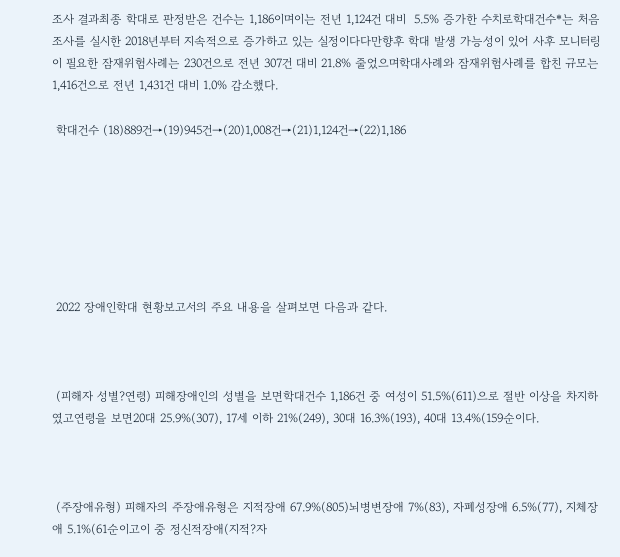조사 결과최종 학대로 판정받은 건수는 1,186이며이는 전년 1,124건 대비  5.5% 증가한 수치로학대건수*는 처음 조사를 실시한 2018년부터 지속적으로 증가하고 있는 실정이다다만향후 학대 발생 가능성이 있어 사후 모니터링이 필요한 잠재위험사례는 230건으로 전년 307건 대비 21.8% 줄었으며학대사례와 잠재위험사례를 합친 규모는 1,416건으로 전년 1,431건 대비 1.0% 감소했다.

 학대건수 (18)889건→(19)945건→(20)1,008건→(21)1,124건→(22)1,186







 2022 장애인학대 현황보고서의 주요 내용을 살펴보면 다음과 같다.



 (피해자 성별?연령) 피해장애인의 성별을 보면학대건수 1,186건 중 여성이 51.5%(611)으로 절반 이상을 차지하였고연령을 보면20대 25.9%(307), 17세 이하 21%(249), 30대 16.3%(193), 40대 13.4%(159순이다.



 (주장애유형) 피해자의 주장애유형은 지적장애 67.9%(805)뇌병변장애 7%(83), 자폐성장애 6.5%(77), 지체장애 5.1%(61순이고이 중 정신적장애(지적?자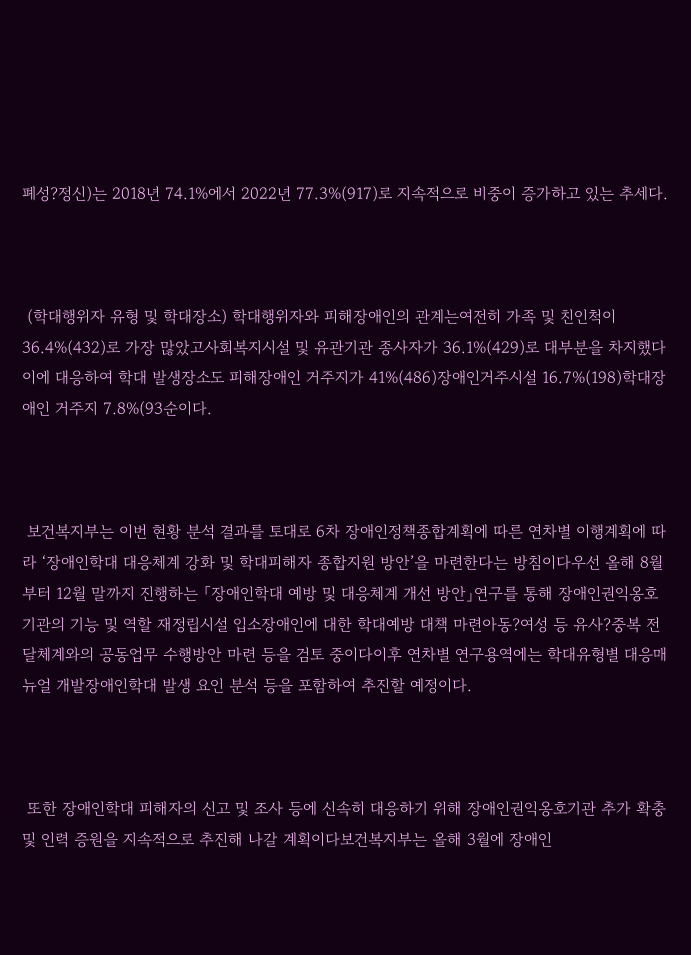폐성?정신)는 2018년 74.1%에서 2022년 77.3%(917)로 지속적으로 비중이 증가하고 있는 추세다.



 (학대행위자 유형 및 학대장소) 학대행위자와 피해장애인의 관계는여전히 가족 및 친인척이 36.4%(432)로 가장 많았고사회복지시설 및 유관기관 종사자가 36.1%(429)로 대부분을 차지했다이에 대응하여 학대 발생장소도 피해장애인 거주지가 41%(486)장애인거주시설 16.7%(198)학대장애인 거주지 7.8%(93순이다.



 보건복지부는 이번 현황 분석 결과를 토대로 6차 장애인정책종합계획에 따른 연차별 이행계획에 따라 ‘장애인학대 대응체계 강화 및 학대피해자 종합지원 방안’을 마련한다는 방침이다우선 올해 8월부터 12월 말까지 진행하는 「장애인학대 예방 및 대응체계 개선 방안」연구를 통해 장애인권익옹호기관의 기능 및 역할 재정립시설 입소장애인에 대한 학대예방 대책 마련아동?여성 등 유사?중복 전달체계와의 공동업무 수행방안 마련 등을 검토 중이다이후 연차별 연구용역에는 학대유형별 대응매뉴얼 개발장애인학대 발생 요인 분석 등을 포함하여 추진할 예정이다.



 또한 장애인학대 피해자의 신고 및 조사 등에 신속히 대응하기 위해 장애인권익옹호기관 추가 확충 및 인력 증원을 지속적으로 추진해 나갈 계획이다보건복지부는 올해 3월에 장애인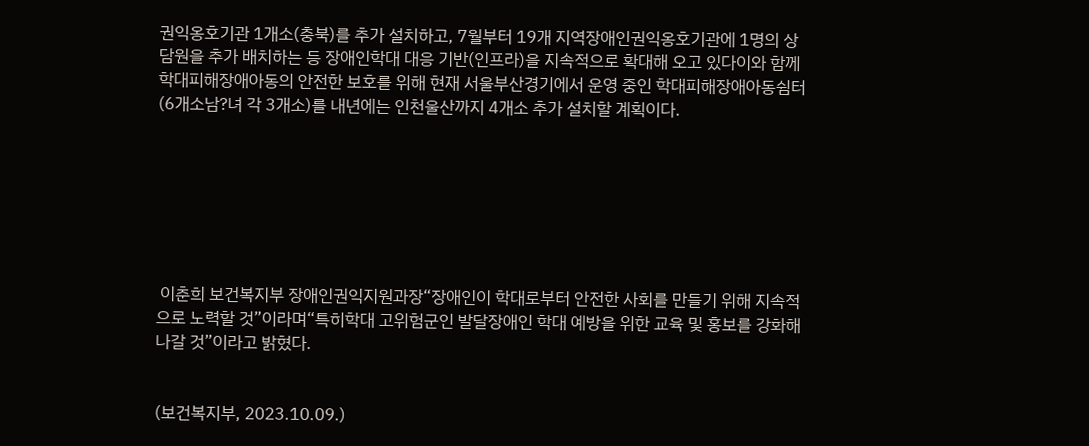권익옹호기관 1개소(충북)를 추가 설치하고, 7월부터 19개 지역장애인권익옹호기관에 1명의 상담원을 추가 배치하는 등 장애인학대 대응 기반(인프라)을 지속적으로 확대해 오고 있다이와 함께 학대피해장애아동의 안전한 보호를 위해 현재 서울부산경기에서 운영 중인 학대피해장애아동쉼터(6개소남?녀 각 3개소)를 내년에는 인천울산까지 4개소 추가 설치할 계획이다.







 이춘희 보건복지부 장애인권익지원과장“장애인이 학대로부터 안전한 사회를 만들기 위해 지속적으로 노력할 것”이라며“특히학대 고위험군인 발달장애인 학대 예방을 위한 교육 및 홍보를 강화해 나갈 것”이라고 밝혔다.


(보건복지부, 2023.10.09.)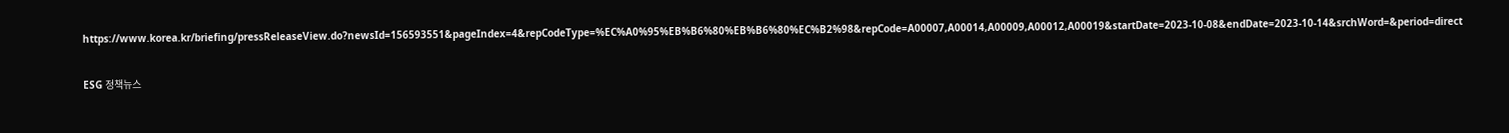https://www.korea.kr/briefing/pressReleaseView.do?newsId=156593551&pageIndex=4&repCodeType=%EC%A0%95%EB%B6%80%EB%B6%80%EC%B2%98&repCode=A00007,A00014,A00009,A00012,A00019&startDate=2023-10-08&endDate=2023-10-14&srchWord=&period=direct

ESG 정책뉴스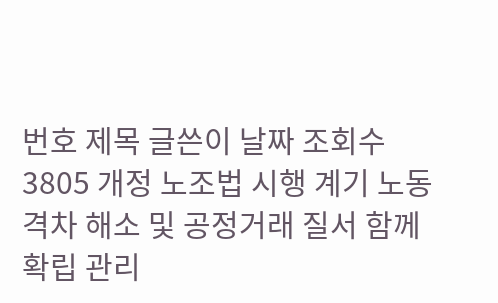번호 제목 글쓴이 날짜 조회수
3805 개정 노조법 시행 계기 노동격차 해소 및 공정거래 질서 함께 확립 관리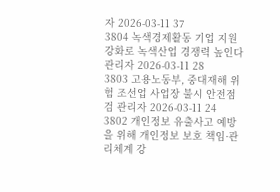자 2026-03-11 37
3804 녹색경제활동 기업 지원 강화로 녹색산업 경쟁력 높인다 관리자 2026-03-11 28
3803 고용노동부, 중대재해 위험 조선업 사업장 불시 안전점검 관리자 2026-03-11 24
3802 개인정보 유출사고 예방을 위해 개인정보 보호 책임·관리체계 강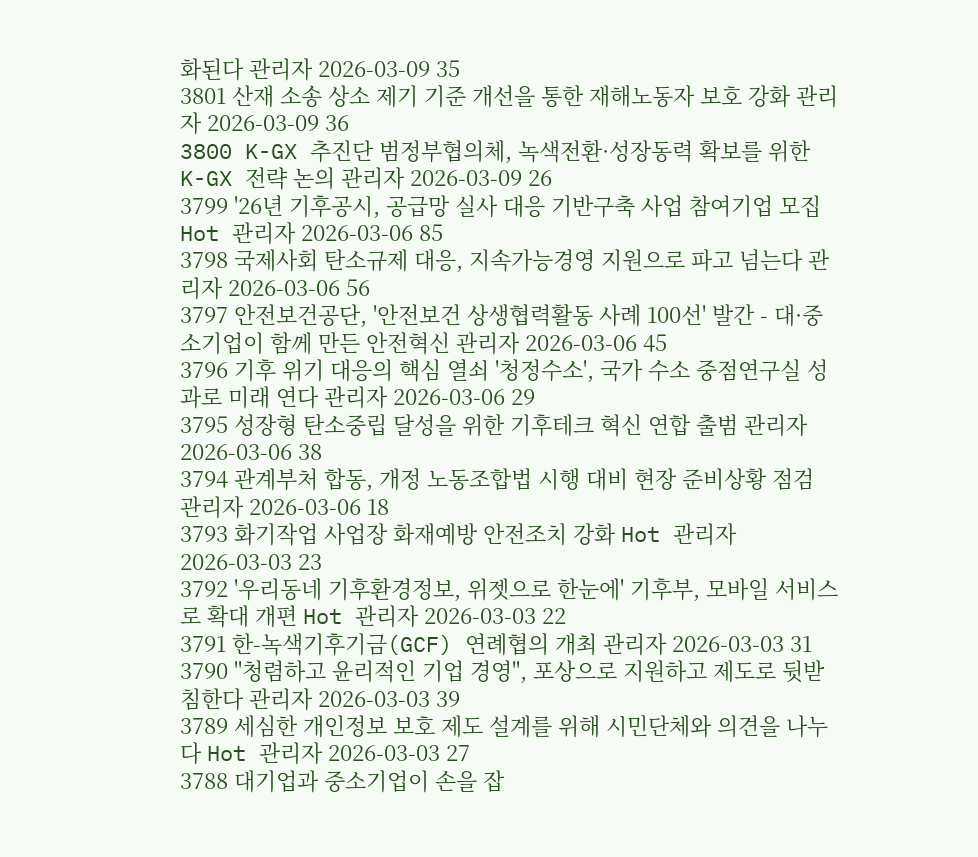화된다 관리자 2026-03-09 35
3801 산재 소송 상소 제기 기준 개선을 통한 재해노동자 보호 강화 관리자 2026-03-09 36
3800 K-GX 추진단 범정부협의체, 녹색전환·성장동력 확보를 위한 K-GX 전략 논의 관리자 2026-03-09 26
3799 '26년 기후공시, 공급망 실사 대응 기반구축 사업 참여기업 모집 Hot 관리자 2026-03-06 85
3798 국제사회 탄소규제 대응, 지속가능경영 지원으로 파고 넘는다 관리자 2026-03-06 56
3797 안전보건공단, '안전보건 상생협력활동 사례 100선' 발간 - 대·중소기업이 함께 만든 안전혁신 관리자 2026-03-06 45
3796 기후 위기 대응의 핵심 열쇠 '청정수소', 국가 수소 중점연구실 성과로 미래 연다 관리자 2026-03-06 29
3795 성장형 탄소중립 달성을 위한 기후테크 혁신 연합 출범 관리자 2026-03-06 38
3794 관계부처 합동, 개정 노동조합법 시행 대비 현장 준비상황 점검 관리자 2026-03-06 18
3793 화기작업 사업장 화재예방 안전조치 강화 Hot 관리자 2026-03-03 23
3792 '우리동네 기후환경정보, 위젯으로 한눈에' 기후부, 모바일 서비스로 확대 개편 Hot 관리자 2026-03-03 22
3791 한-녹색기후기금(GCF) 연례협의 개최 관리자 2026-03-03 31
3790 "청렴하고 윤리적인 기업 경영", 포상으로 지원하고 제도로 뒷받침한다 관리자 2026-03-03 39
3789 세심한 개인정보 보호 제도 설계를 위해 시민단체와 의견을 나누다 Hot 관리자 2026-03-03 27
3788 대기업과 중소기업이 손을 잡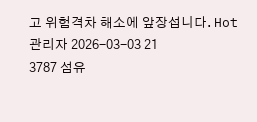고 위험격차 해소에 앞장섭니다. Hot 관리자 2026-03-03 21
3787 섬유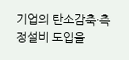기업의 탄소감축·측정설비 도입을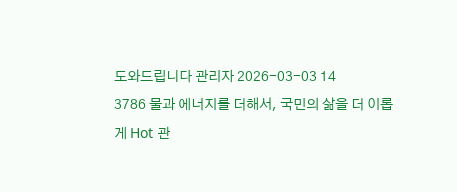도와드립니다 관리자 2026-03-03 14
3786 물과 에너지를 더해서, 국민의 삶을 더 이롭게 Hot 관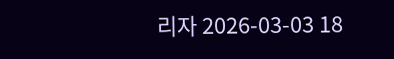리자 2026-03-03 18